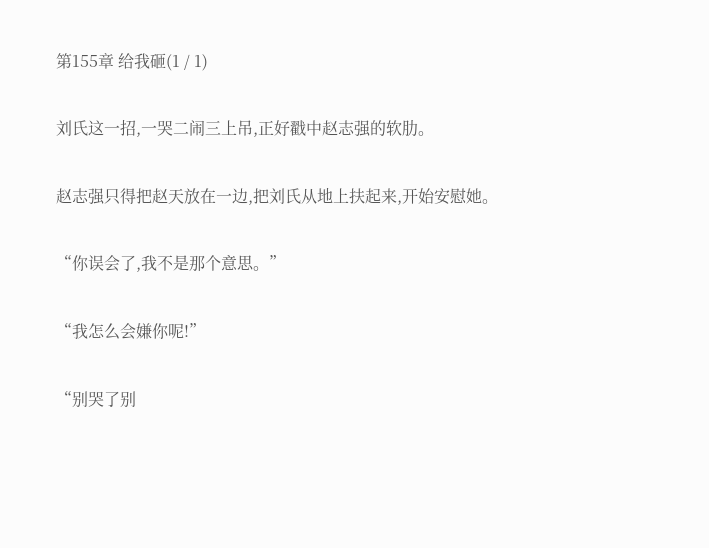第155章 给我砸(1 / 1)

刘氏这一招,一哭二闹三上吊,正好戳中赵志强的软肋。

赵志强只得把赵天放在一边,把刘氏从地上扶起来,开始安慰她。

“你误会了,我不是那个意思。”

“我怎么会嫌你呢!”

“别哭了别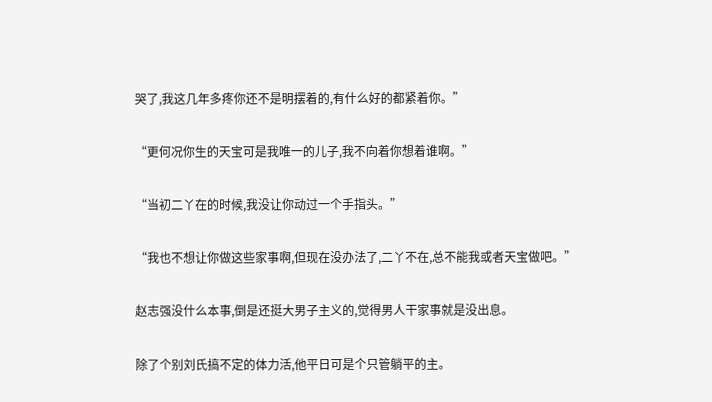哭了,我这几年多疼你还不是明摆着的,有什么好的都紧着你。”

“更何况你生的天宝可是我唯一的儿子,我不向着你想着谁啊。”

“当初二丫在的时候,我没让你动过一个手指头。”

“我也不想让你做这些家事啊,但现在没办法了,二丫不在,总不能我或者天宝做吧。”

赵志强没什么本事,倒是还挺大男子主义的,觉得男人干家事就是没出息。

除了个别刘氏搞不定的体力活,他平日可是个只管躺平的主。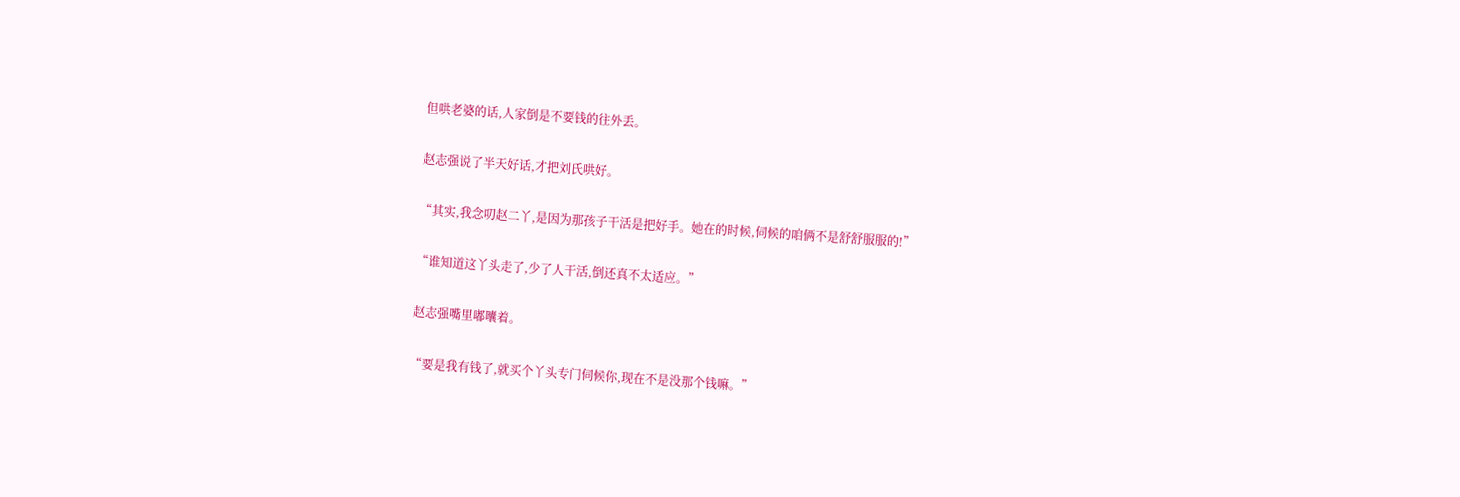但哄老婆的话,人家倒是不要钱的往外丢。

赵志强说了半天好话,才把刘氏哄好。

“其实,我念叨赵二丫,是因为那孩子干活是把好手。她在的时候,伺候的咱俩不是舒舒服服的!”

“谁知道这丫头走了,少了人干活,倒还真不太适应。”

赵志强嘴里嘟囔着。

“要是我有钱了,就买个丫头专门伺候你,现在不是没那个钱嘛。”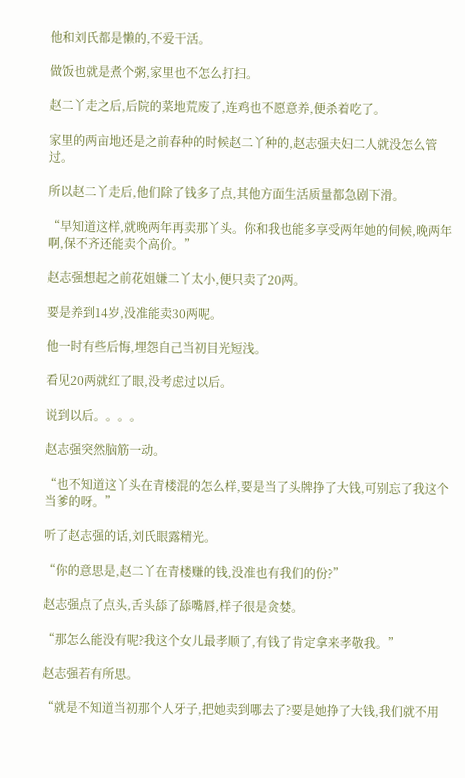他和刘氏都是懒的,不爱干活。

做饭也就是煮个粥,家里也不怎么打扫。

赵二丫走之后,后院的菜地荒废了,连鸡也不愿意养,便杀着吃了。

家里的两亩地还是之前春种的时候赵二丫种的,赵志强夫妇二人就没怎么管过。

所以赵二丫走后,他们除了钱多了点,其他方面生活质量都急剧下滑。

“早知道这样,就晚两年再卖那丫头。你和我也能多享受两年她的伺候,晚两年啊,保不齐还能卖个高价。”

赵志强想起之前花姐嫌二丫太小,便只卖了20两。

要是养到14岁,没准能卖30两呢。

他一时有些后悔,埋怨自己当初目光短浅。

看见20两就红了眼,没考虑过以后。

说到以后。。。。

赵志强突然脑筋一动。

“也不知道这丫头在青楼混的怎么样,要是当了头牌挣了大钱,可别忘了我这个当爹的呀。”

听了赵志强的话,刘氏眼露精光。

“你的意思是,赵二丫在青楼赚的钱,没准也有我们的份?”

赵志强点了点头,舌头舔了舔嘴唇,样子很是贪婪。

“那怎么能没有呢?我这个女儿最孝顺了,有钱了肯定拿来孝敬我。”

赵志强若有所思。

“就是不知道当初那个人牙子,把她卖到哪去了?要是她挣了大钱,我们就不用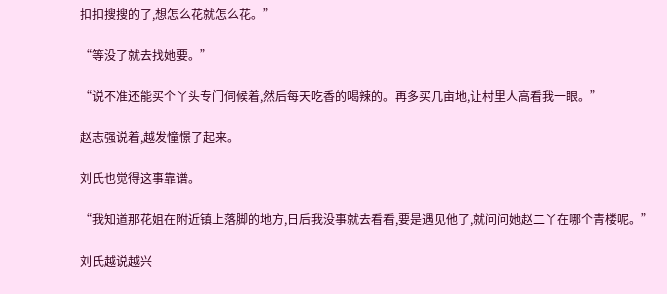扣扣搜搜的了,想怎么花就怎么花。”

“等没了就去找她要。”

“说不准还能买个丫头专门伺候着,然后每天吃香的喝辣的。再多买几亩地,让村里人高看我一眼。”

赵志强说着,越发憧憬了起来。

刘氏也觉得这事靠谱。

“我知道那花姐在附近镇上落脚的地方,日后我没事就去看看,要是遇见他了,就问问她赵二丫在哪个青楼呢。”

刘氏越说越兴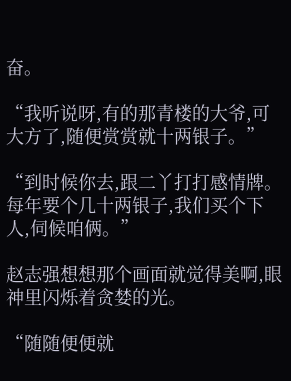奋。

“我听说呀,有的那青楼的大爷,可大方了,随便赏赏就十两银子。”

“到时候你去,跟二丫打打感情牌。每年要个几十两银子,我们买个下人,伺候咱俩。”

赵志强想想那个画面就觉得美啊,眼神里闪烁着贪婪的光。

“随随便便就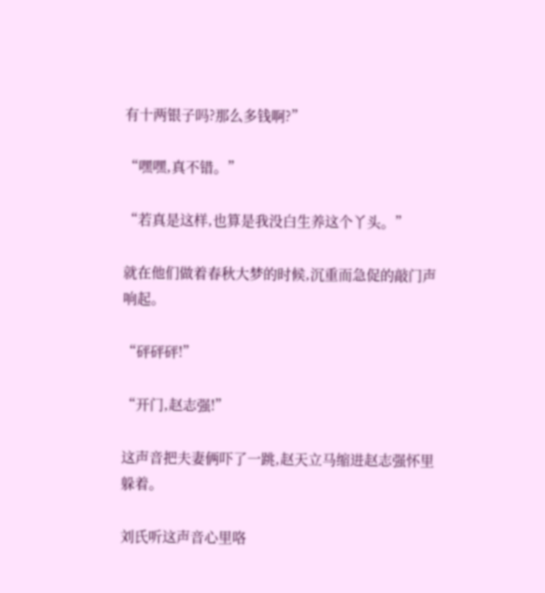有十两银子吗?那么多钱啊?”

“嘿嘿,真不错。”

“若真是这样,也算是我没白生养这个丫头。”

就在他们做着春秋大梦的时候,沉重而急促的敲门声响起。

“砰砰砰!”

“开门,赵志强!”

这声音把夫妻俩吓了一跳,赵天立马缩进赵志强怀里躲着。

刘氏听这声音心里咯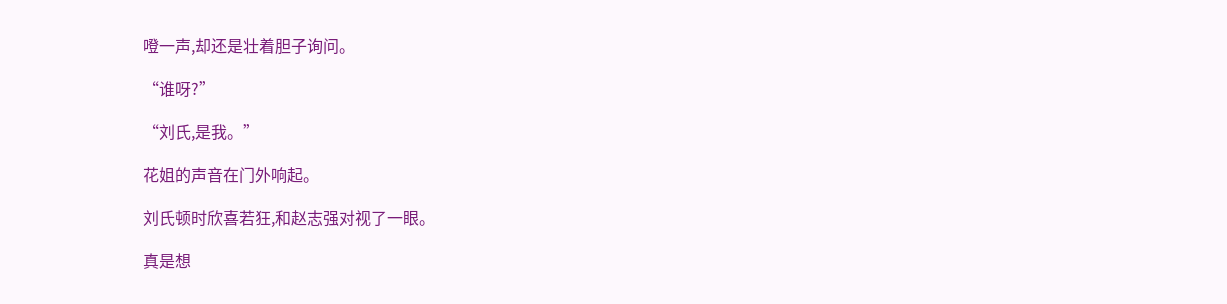噔一声,却还是壮着胆子询问。

“谁呀?”

“刘氏,是我。”

花姐的声音在门外响起。

刘氏顿时欣喜若狂,和赵志强对视了一眼。

真是想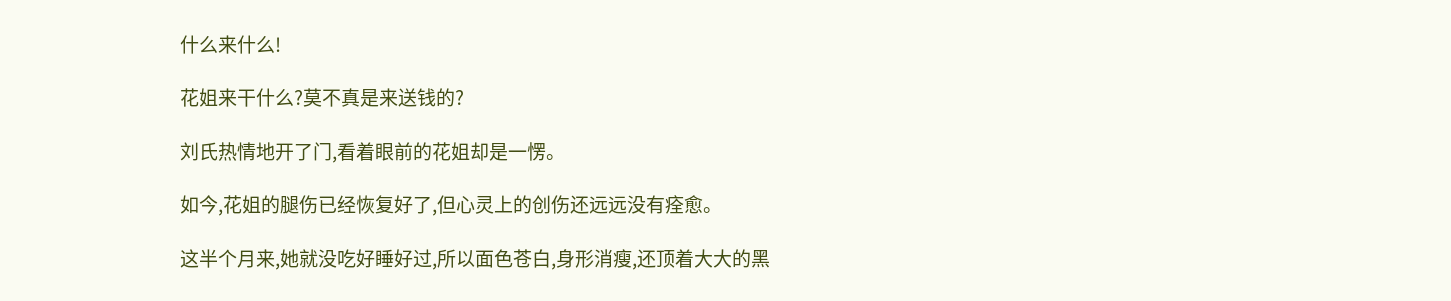什么来什么!

花姐来干什么?莫不真是来送钱的?

刘氏热情地开了门,看着眼前的花姐却是一愣。

如今,花姐的腿伤已经恢复好了,但心灵上的创伤还远远没有痊愈。

这半个月来,她就没吃好睡好过,所以面色苍白,身形消瘦,还顶着大大的黑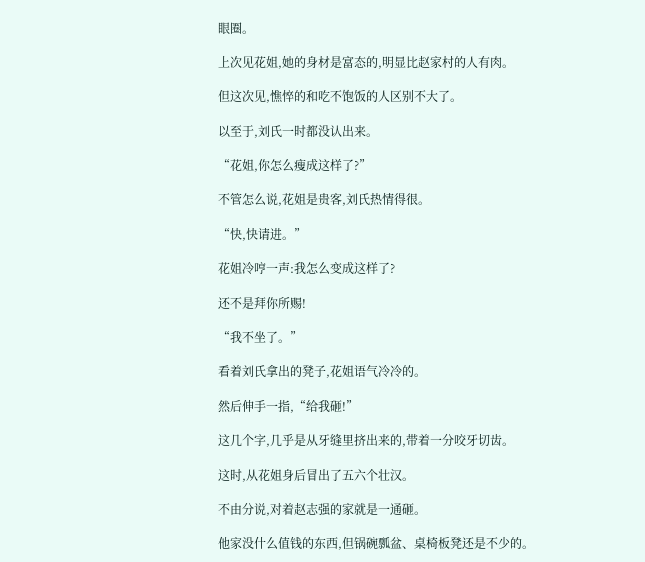眼圈。

上次见花姐,她的身材是富态的,明显比赵家村的人有肉。

但这次见,憔悴的和吃不饱饭的人区别不大了。

以至于,刘氏一时都没认出来。

“花姐,你怎么瘦成这样了?”

不管怎么说,花姐是贵客,刘氏热情得很。

“快,快请进。”

花姐冷哼一声:我怎么变成这样了?

还不是拜你所赐!

“我不坐了。”

看着刘氏拿出的凳子,花姐语气冷冷的。

然后伸手一指,“给我砸!”

这几个字,几乎是从牙缝里挤出来的,带着一分咬牙切齿。

这时,从花姐身后冒出了五六个壮汉。

不由分说,对着赵志强的家就是一通砸。

他家没什么值钱的东西,但锅碗瓢盆、桌椅板凳还是不少的。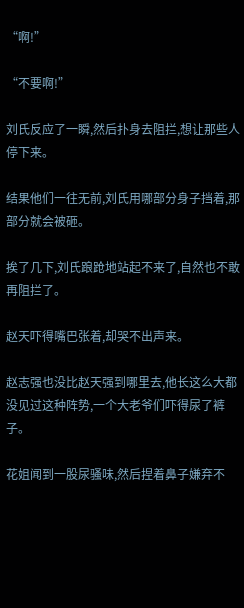“啊!”

“不要啊!”

刘氏反应了一瞬,然后扑身去阻拦,想让那些人停下来。

结果他们一往无前,刘氏用哪部分身子挡着,那部分就会被砸。

挨了几下,刘氏踉跄地站起不来了,自然也不敢再阻拦了。

赵天吓得嘴巴张着,却哭不出声来。

赵志强也没比赵天强到哪里去,他长这么大都没见过这种阵势,一个大老爷们吓得尿了裤子。

花姐闻到一股尿骚味,然后捏着鼻子嫌弃不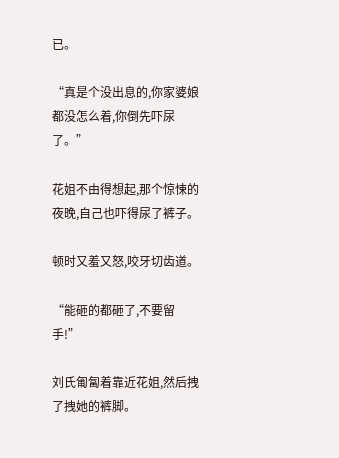已。

“真是个没出息的,你家婆娘都没怎么着,你倒先吓尿了。”

花姐不由得想起,那个惊悚的夜晚,自己也吓得尿了裤子。

顿时又羞又怒,咬牙切齿道。

“能砸的都砸了,不要留手!”

刘氏匍匐着靠近花姐,然后拽了拽她的裤脚。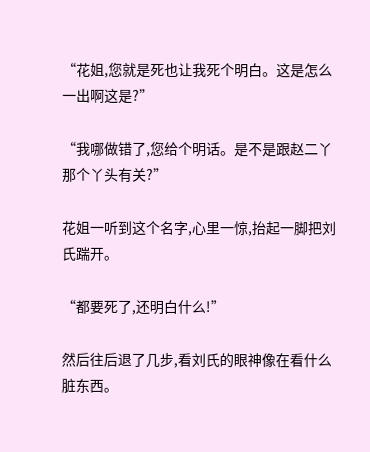“花姐,您就是死也让我死个明白。这是怎么一出啊这是?”

“我哪做错了,您给个明话。是不是跟赵二丫那个丫头有关?”

花姐一听到这个名字,心里一惊,抬起一脚把刘氏踹开。

“都要死了,还明白什么!”

然后往后退了几步,看刘氏的眼神像在看什么脏东西。